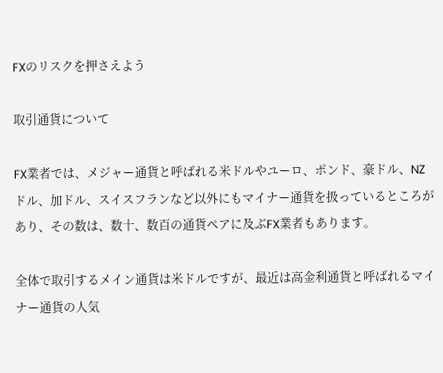FXのリスクを押さえよう

取引通貨について

FX業者では、メジャー通貨と呼ばれる米ドルやユーロ、ポンド、豪ドル、NZドル、加ドル、スイスフランなど以外にもマイナー通貨を扱っているところがあり、その数は、数十、数百の通貨ペアに及ぶFX業者もあります。

全体で取引するメイン通貨は米ドルですが、最近は高金利通貨と呼ばれるマイナー通貨の人気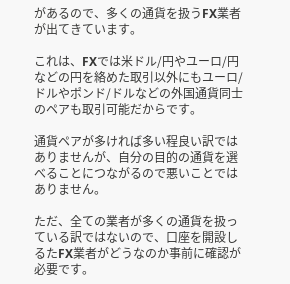があるので、多くの通貨を扱うFX業者が出てきています。

これは、FXでは米ドル/円やユーロ/円などの円を絡めた取引以外にもユーロ/ドルやポンド/ドルなどの外国通貨同士のペアも取引可能だからです。

通貨ペアが多ければ多い程良い訳ではありませんが、自分の目的の通貨を選べることにつながるので悪いことではありません。

ただ、全ての業者が多くの通貨を扱っている訳ではないので、口座を開設しるたFX業者がどうなのか事前に確認が必要です。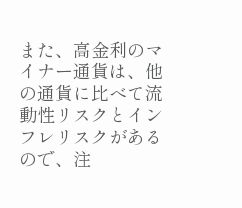また、高金利のマイナー通貨は、他の通貨に比べて流動性リスクとインフレリスクがあるので、注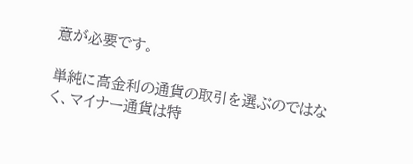意が必要です。

単純に高金利の通貨の取引を選ぶのではなく、マイナー通貨は特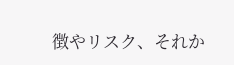徴やリスク、それか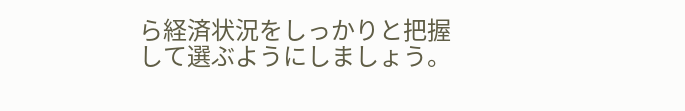ら経済状況をしっかりと把握して選ぶようにしましょう。